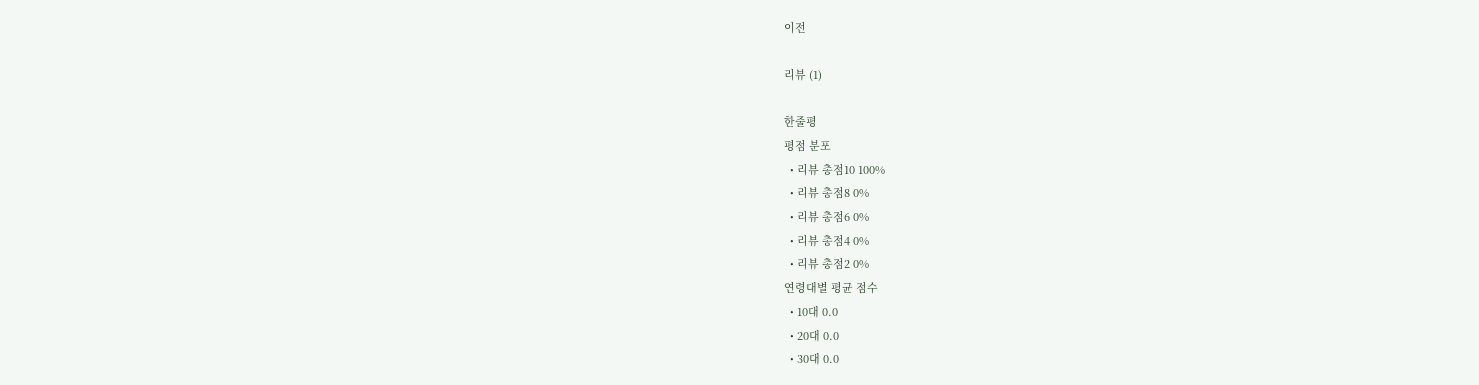이전

리뷰 (1)

한줄평
평점 분포
  • 리뷰 총점10 100%
  • 리뷰 총점8 0%
  • 리뷰 총점6 0%
  • 리뷰 총점4 0%
  • 리뷰 총점2 0%
연령대별 평균 점수
  • 10대 0.0
  • 20대 0.0
  • 30대 0.0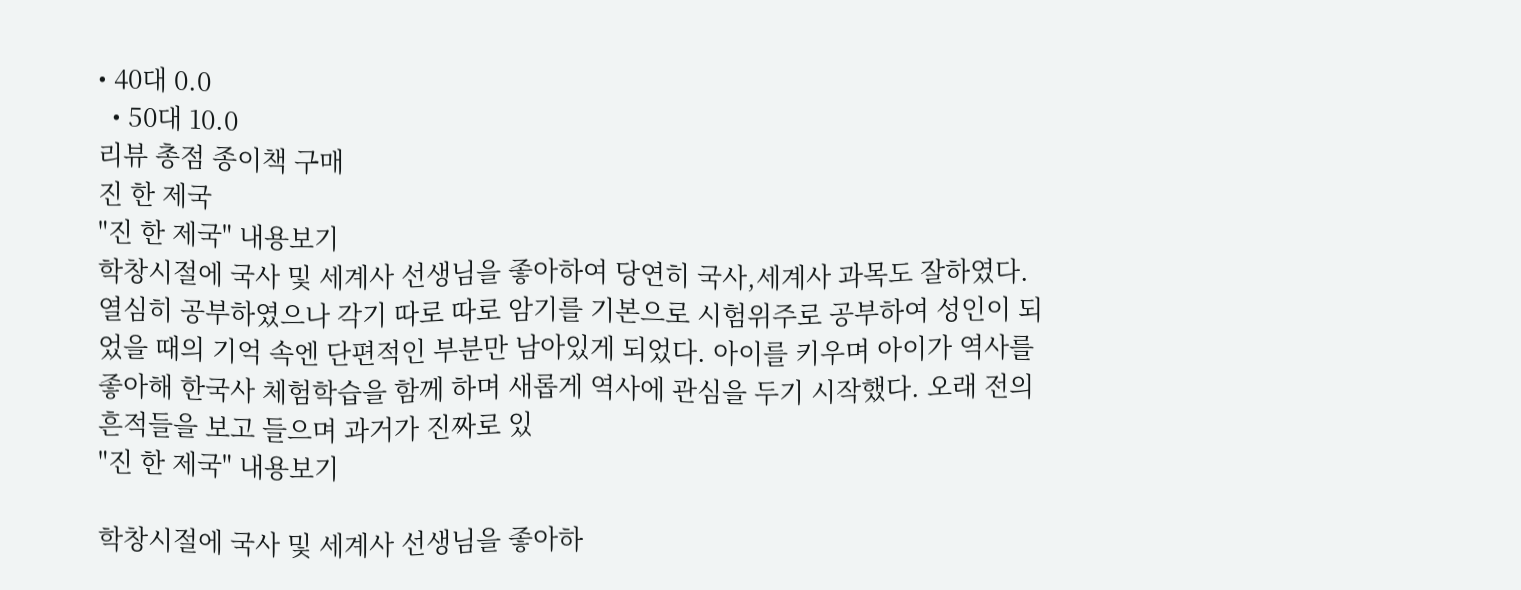• 40대 0.0
  • 50대 10.0
리뷰 총점 종이책 구매
진 한 제국
"진 한 제국" 내용보기
학창시절에 국사 및 세계사 선생님을 좋아하여 당연히 국사,세계사 과목도 잘하였다. 열심히 공부하였으나 각기 따로 따로 암기를 기본으로 시험위주로 공부하여 성인이 되었을 때의 기억 속엔 단편적인 부분만 남아있게 되었다. 아이를 키우며 아이가 역사를 좋아해 한국사 체험학습을 함께 하며 새롭게 역사에 관심을 두기 시작했다. 오래 전의 흔적들을 보고 들으며 과거가 진짜로 있
"진 한 제국" 내용보기

학창시절에 국사 및 세계사 선생님을 좋아하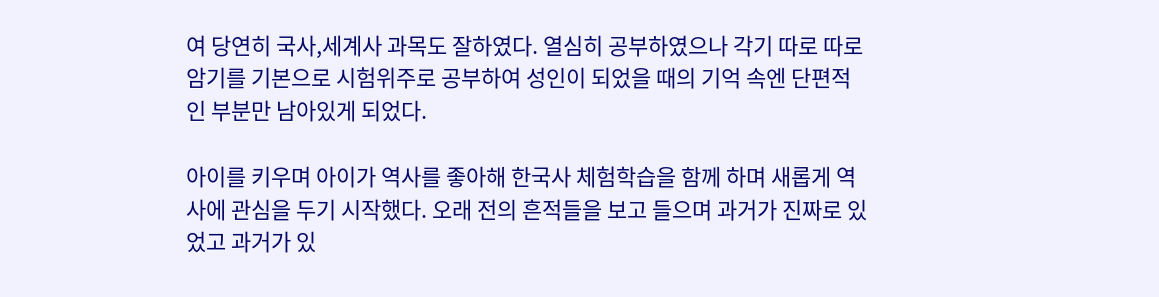여 당연히 국사,세계사 과목도 잘하였다. 열심히 공부하였으나 각기 따로 따로 암기를 기본으로 시험위주로 공부하여 성인이 되었을 때의 기억 속엔 단편적인 부분만 남아있게 되었다.

아이를 키우며 아이가 역사를 좋아해 한국사 체험학습을 함께 하며 새롭게 역사에 관심을 두기 시작했다. 오래 전의 흔적들을 보고 들으며 과거가 진짜로 있었고 과거가 있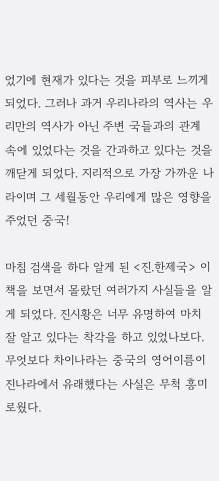었기에 현재가 있다는 것을 피부로 느끼게 되었다. 그러나 과거 우리나라의 역사는 우리만의 역사가 아닌 주변 국들과의 관계 속에 있었다는 것을 간과하고 있다는 것을 깨닫게 되었다. 지리적으로 가장 가까운 나라이며 그 세월동안 우리에게 많은 영향을 주었던 중국!

마침 검색을 하다 알게 된 <진.한제국> 이 책을 보면서 몰랐던 여러가지 사실들을 알게 되었다. 진시황은 너무 유명하여 마치 잘 알고 있다는 착각을 하고 있었나보다. 무엇보다 차이나라는 중국의 영어이름이 진나라에서 유래했다는 사실은 무척 흥미로웠다.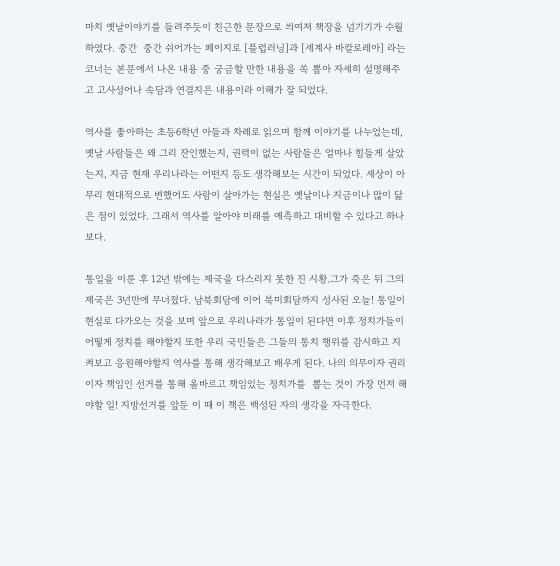마치 옛날이야기를 들려주듯이 친근한 문장으로 씌여져 책장을 넘기기가 수월하였다. 중간  중간 쉬어가는 페이지로 [플럽러닝]과 [세계사 바칼로레아] 라는 코너는 본문에서 나온 내용 중 궁금할 만한 내용을 쏙 뽑아 자세히 설명해주고 고사성어나 속담과 연결지은 내용이라 이해가 잘 되었다.

역사를 좋아하는 초등6학년 아들과 차례로 읽으며 함께 이야기를 나누었는데, 옛날 사람들은 왜 그리 잔인했는지, 권력이 없는 사람들은 얼마나 힘들게 살았는지, 지금 현재 우리나라는 어떤지 등도 생각해보는 시간이 되었다. 세상이 아무리 현대적으로 변했어도 사람이 살아가는 현실은 옛날이나 지금이나 많이 닮은 점이 있었다. 그래서 역사를 알아야 미래를 예측하고 대비할 수 있다고 하나보다.

통일을 이룬 후 12년 밖에는 제국을 다스리지 못한 진 시황.그가 죽은 뒤 그의 제국은 3년만에 무너졌다. 남북회담에 이어 북미회담까지 성사된 오늘! 통일이 현실로 다가오는 것을 보며 앞으로 우리나라가 통일이 된다면 이후 정치가들이 어떻게 정치를 해야할지 또한 우리 국민들은 그들의 통치 행위를 감시하고 지켜보고 응원해야할지 역사를 통해 생각해보고 배우게 된다. 나의 의무이자 권리이자 책임인 선거를 통해 올바르고 책임있는 정치가를  뽑는 것이 가장 먼저 해야할 일! 지방선거를 앞둔 이 때 이 책은 백성된 자의 생각을 자극한다.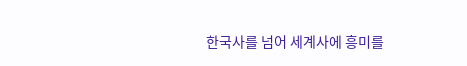한국사를 넘어 세계사에 흥미를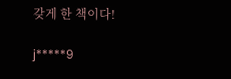갖게 한 책이다!

j*****9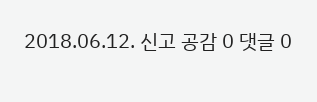2018.06.12. 신고 공감 0 댓글 0